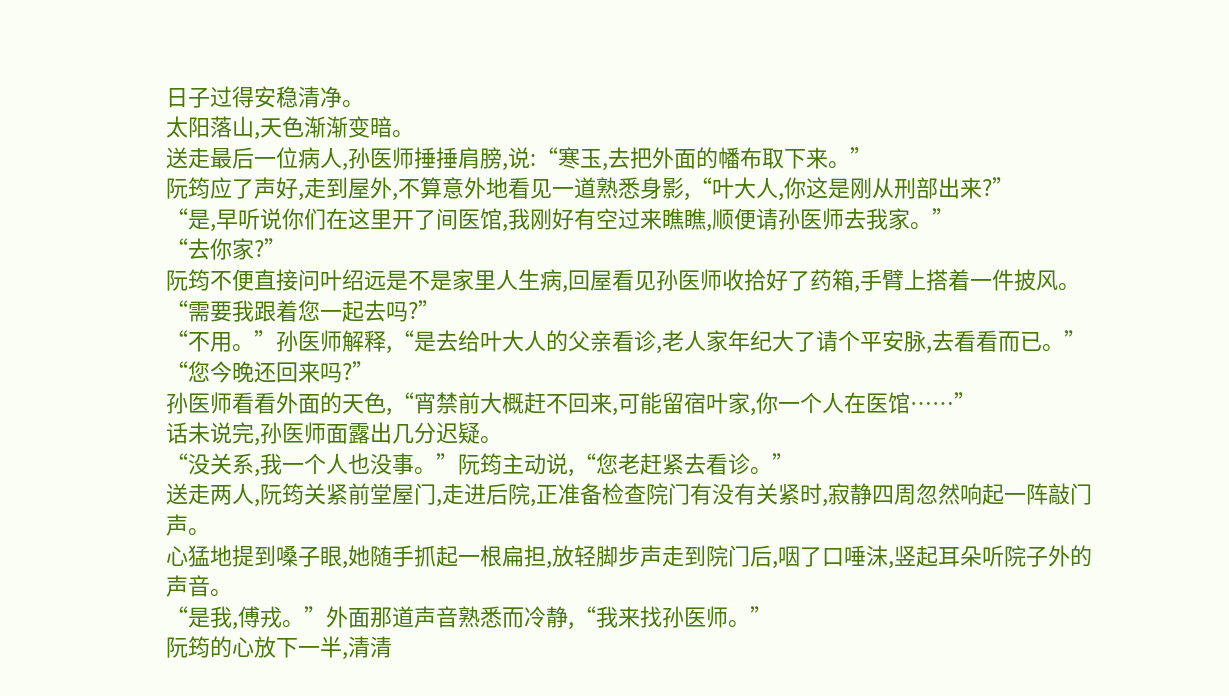日子过得安稳清净。
太阳落山,天色渐渐变暗。
送走最后一位病人,孙医师捶捶肩膀,说:“寒玉,去把外面的幡布取下来。”
阮筠应了声好,走到屋外,不算意外地看见一道熟悉身影,“叶大人,你这是刚从刑部出来?”
“是,早听说你们在这里开了间医馆,我刚好有空过来瞧瞧,顺便请孙医师去我家。”
“去你家?”
阮筠不便直接问叶绍远是不是家里人生病,回屋看见孙医师收拾好了药箱,手臂上搭着一件披风。
“需要我跟着您一起去吗?”
“不用。”孙医师解释,“是去给叶大人的父亲看诊,老人家年纪大了请个平安脉,去看看而已。”
“您今晚还回来吗?”
孙医师看看外面的天色,“宵禁前大概赶不回来,可能留宿叶家,你一个人在医馆……”
话未说完,孙医师面露出几分迟疑。
“没关系,我一个人也没事。”阮筠主动说,“您老赶紧去看诊。”
送走两人,阮筠关紧前堂屋门,走进后院,正准备检查院门有没有关紧时,寂静四周忽然响起一阵敲门声。
心猛地提到嗓子眼,她随手抓起一根扁担,放轻脚步声走到院门后,咽了口唾沫,竖起耳朵听院子外的声音。
“是我,傅戎。”外面那道声音熟悉而冷静,“我来找孙医师。”
阮筠的心放下一半,清清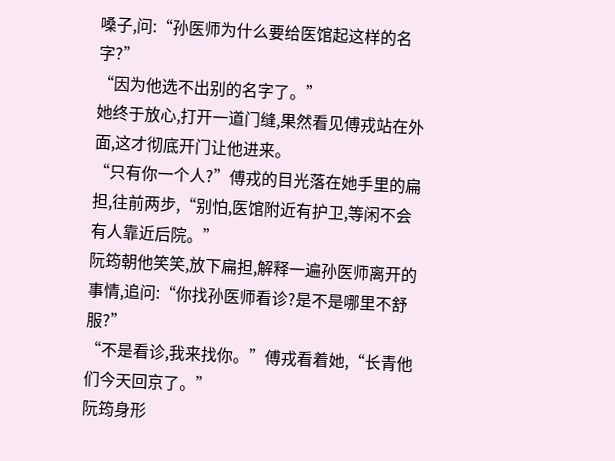嗓子,问:“孙医师为什么要给医馆起这样的名字?”
“因为他选不出别的名字了。”
她终于放心,打开一道门缝,果然看见傅戎站在外面,这才彻底开门让他进来。
“只有你一个人?”傅戎的目光落在她手里的扁担,往前两步,“别怕,医馆附近有护卫,等闲不会有人靠近后院。”
阮筠朝他笑笑,放下扁担,解释一遍孙医师离开的事情,追问:“你找孙医师看诊?是不是哪里不舒服?”
“不是看诊,我来找你。”傅戎看着她,“长青他们今天回京了。”
阮筠身形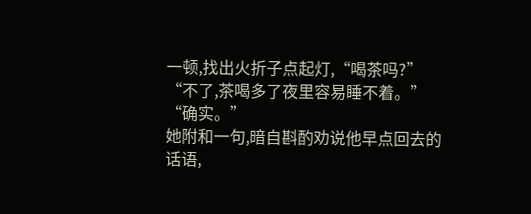一顿,找出火折子点起灯,“喝茶吗?”
“不了,茶喝多了夜里容易睡不着。”
“确实。”
她附和一句,暗自斟酌劝说他早点回去的话语,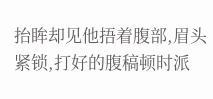抬眸却见他捂着腹部,眉头紧锁,打好的腹稿顿时派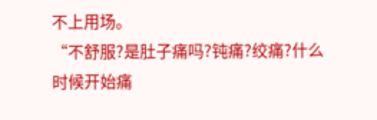不上用场。
“不舒服?是肚子痛吗?钝痛?绞痛?什么时候开始痛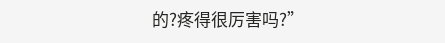的?疼得很厉害吗?”